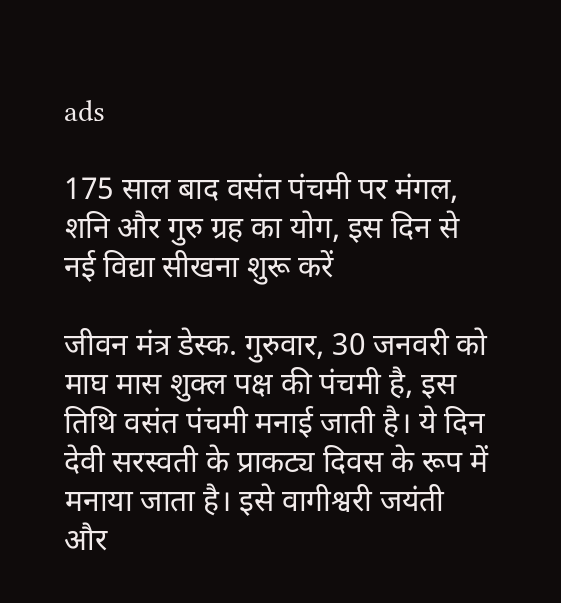ads

175 साल बाद वसंत पंचमी पर मंगल, शनि और गुरु ग्रह का योग, इस दिन से नई विद्या सीखना शुरू करें

जीवन मंत्र डेस्क. गुरुवार, 30 जनवरी को माघ मास शुक्ल पक्ष की पंचमी है, इस तिथि वसंत पंचमी मनाई जाती है। ये दिन देवी सरस्वती के प्राकट्य दिवस के रूप में मनाया जाता है। इसे वागीश्वरी जयंती और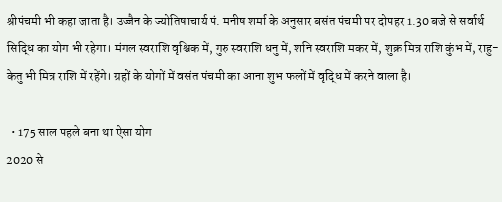श्रीपंचमी भी कहा जाता है। उज्जैन के ज्योतिषाचार्य पं. मनीष शर्मा के अनुसार बसंत पंचमी पर दोपहर 1.30 बजे से सर्वार्थ सिद्धि का योग भी रहेगा। मंगल स्वराशि वृश्चिक में, गुरु स्वराशि धनु में, शनि स्वराशि मकर में, शुक्र मित्र राशि कुंभ में, राहु-केतु भी मित्र राशि में रहेंगे। ग्रहों के योगों में वसंत पंचमी का आना शुभ फलों में वृद्धि में करने वाला है।

  • 175 साल पहले बना था ऐसा योग
2020 से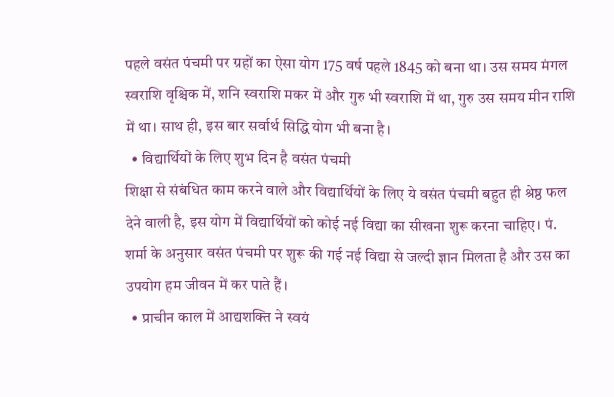पहले वसंत पंचमी पर ग्रहों का ऐसा योग 175 वर्ष पहले 1845 को बना था। उस समय मंगल स्वराशि वृश्चिक में, शनि स्वराशि मकर में और गुरु भी स्वराशि में था, गुरु उस समय मीन राशि में था। साथ ही, इस बार सर्वार्थ सिद्धि योग भी बना है।
  • विद्यार्थियों के लिए शुभ दिन है वसंत पंचमी
शिक्षा से संबंधित काम करने वाले और विद्यार्थियों के लिए ये वसंत पंचमी बहुत ही श्रेष्ठ फल देने वाली है, इस योग में विद्यार्थियों को कोई नई विद्या का सीखना शुरू करना चाहिए। पं. शर्मा के अनुसार वसंत पंचमी पर शुरू की गई नई विद्या से जल्दी ज्ञान मिलता है और उस का उपयोग हम जीवन में कर पाते हैं।
  • प्राचीन काल में आद्यशक्ति ने स्वयं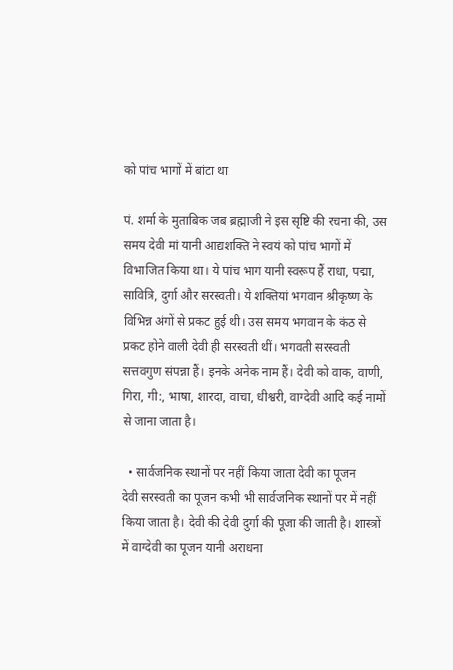को पांच भागों में बांटा था

पं. शर्मा के मुताबिक जब ब्रह्माजी ने इस सृष्टि की रचना की, उस समय देवी मां यानी आद्यशक्ति ने स्वयं को पांच भागों में विभाजित किया था। ये पांच भाग यानी स्वरूप हैं राधा, पद्मा, सावित्रि, दुर्गा और सरस्वती। ये शक्तियां भगवान श्रीकृष्ण के विभिन्न अंगों से प्रकट हुई थी। उस समय भगवान के कंठ से प्रकट होने वाली देवी ही सरस्वती थीं। भगवती सरस्वती सत्तवगुण संपन्ना हैं। इनके अनेक नाम हैं। देवी को वाक, वाणी, गिरा, गी:, भाषा, शारदा, वाचा, धीश्वरी, वाग्देवी आदि कई नामों से जाना जाता है।

  • सार्वजनिक स्थानों पर नहीं किया जाता देवी का पूजन
देवी सरस्वती का पूजन कभी भी सार्वजनिक स्थानों पर में नहीं किया जाता है। देवी की देवी दुर्गा की पूजा की जाती है। शास्त्रों में वाग्देवी का पूजन यानी अराधना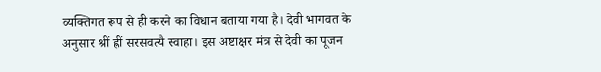व्यक्तिगत रूप से ही करने का विधान बताया गया है। देवी भागवत के अनुसार श्रीं ह्रीं सरसवत्यै स्वाहा। इस अष्टाक्षर मंत्र से देवी का पूजन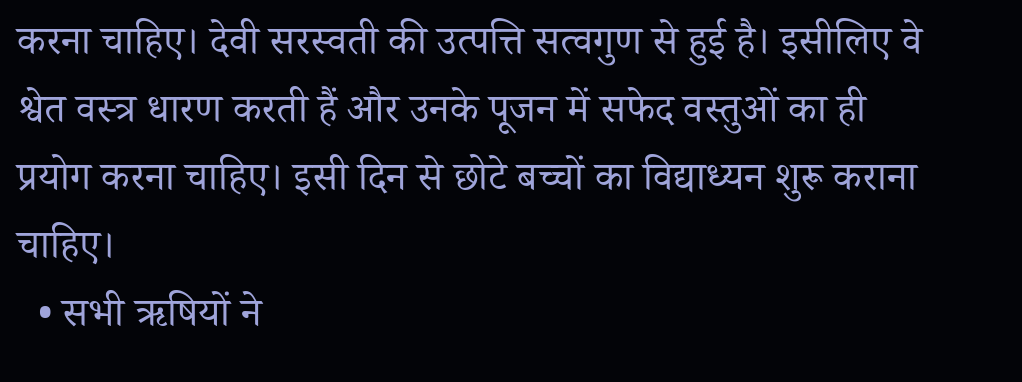करना चाहिए। देवी सरस्वती की उत्पत्ति सत्वगुण से हुई है। इसीलिए वे श्वेत वस्त्र धारण करती हैं और उनके पूजन में सफेद वस्तुओं का ही प्रयोग करना चाहिए। इसी दिन से छोटे बच्चों का विद्याध्यन शुरू कराना चाहिए।
  • सभी ऋषियों ने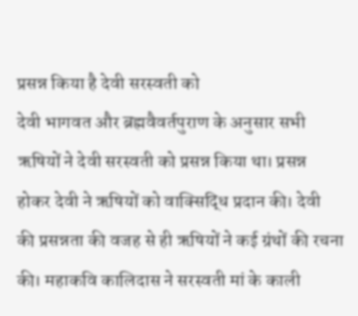प्रसन्न किया है देवी सरस्वती को
देवी भागवत और ब्रह्मवैवर्तपुराण के अनुसार सभी ऋषियों ने देवी सरस्वती को प्रसन्न किया था। प्रसन्न होकर देवी ने ऋषियों को वाक्सिद्धि प्रदान की। देवी की प्रसन्नता की वजह से ही ऋषियों ने कई ग्रंथों की रचना की। महाकवि कालिदास ने सरस्वती मां के काली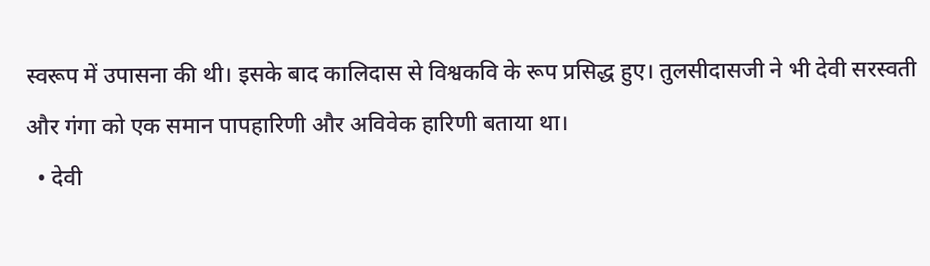स्वरूप में उपासना की थी। इसके बाद कालिदास से विश्वकवि के रूप प्रसिद्ध हुए। तुलसीदासजी ने भी देवी सरस्वती और गंगा को एक समान पापहारिणी और अविवेक हारिणी बताया था।
  • देवी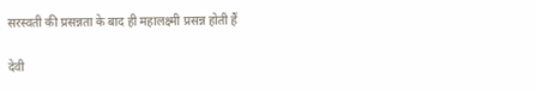सरस्वती की प्रसन्नता के बाद ही महालक्ष्मी प्रसन्न होती हैं

देवी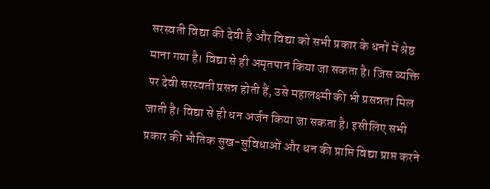सरस्वती विद्या की देवी है और विद्या को सभी प्रकार के धनों में श्रेष्ठ माना गया है। विद्या से ही अमृतपान किया जा सकता है। जिस व्यक्ति पर देवी सरस्वती प्रसन्न होती हैं, उसे महालक्ष्मी की भी प्रसन्नता मिल जाती है। विद्या से ही धन अर्जन किया जा सकता है। इसीलिए सभी प्रकार की भौतिक सुख-सुविधाओं और धन की प्राप्ति विद्या प्राप्त करने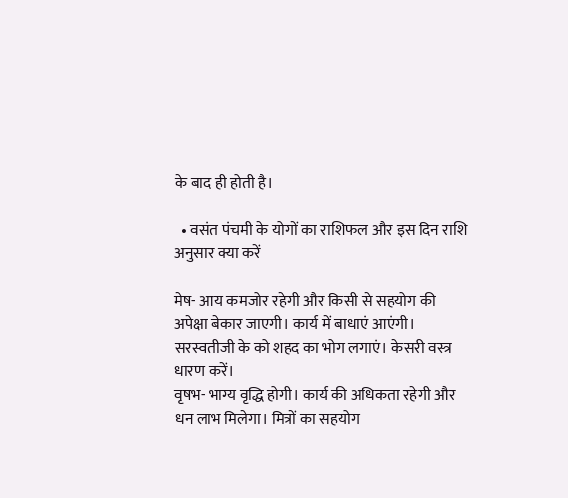के बाद ही होती है।

  • वसंत पंचमी के योगों का राशिफल और इस दिन राशि अनुसार क्या करें

मेष- आय कमजोर रहेगी और किसी से सहयोग की अपेक्षा बेकार जाएगी। कार्य में बाधाएं आएंगी। सरस्वतीजी के को शहद का भोग लगाएं। केसरी वस्त्र धारण करें।
वृषभ- भाग्य वृद्धि होगी। कार्य की अधिकता रहेगी और धन लाभ मिलेगा। मित्रों का सहयोग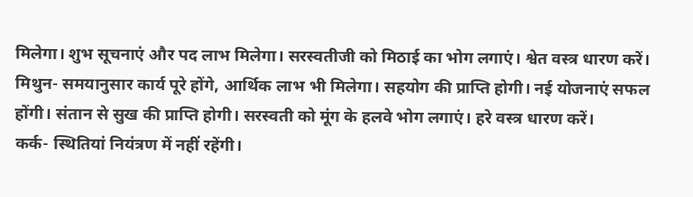मिलेगा। शुभ सूचनाएं और पद लाभ मिलेगा। सरस्वतीजी को मिठाई का भोग लगाएं। श्वेत वस्त्र धारण करें।
मिथुन- समयानुसार कार्य पूरे होंगे, आर्थिक लाभ भी मिलेगा। सहयोग की प्राप्ति होगी। नई योजनाएं सफल होंगी। संतान से सुख की प्राप्ति होगी। सरस्वती को मूंग के हलवे भोग लगाएं। हरे वस्त्र धारण करें।
कर्क- स्थितियां नियंत्रण में नहीं रहेंगी।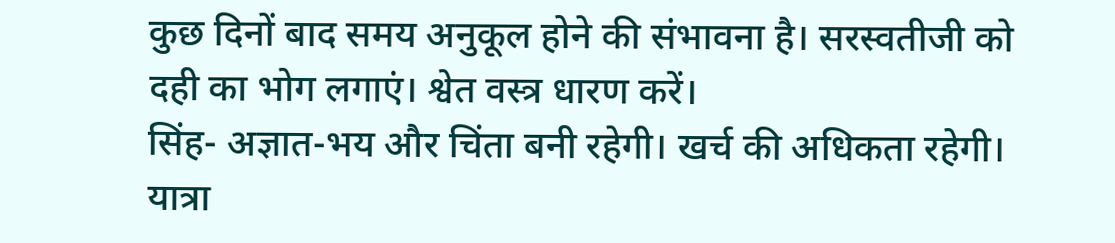कुछ दिनों बाद समय अनुकूल होने की संभावना है। सरस्वतीजी को दही का भोग लगाएं। श्वेत वस्त्र धारण करें।
सिंह- अज्ञात-भय और चिंता बनी रहेगी। खर्च की अधिकता रहेगी। यात्रा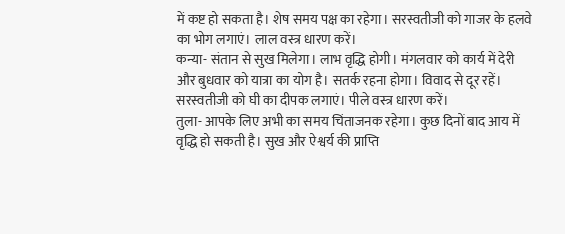में कष्ट हो सकता है। शेष समय पक्ष का रहेगा। सरस्वतीजी को गाजर के हलवे का भोग लगाएं। लाल वस्त्र धारण करें।
कन्या- संतान से सुख मिलेगा। लाभ वृद्धि होगी। मंगलवार को कार्य में देरी और बुधवार को यात्रा का योग है। सतर्क रहना होगा। विवाद से दूर रहें। सरस्वतीजी को घी का दीपक लगाएं। पीले वस्त्र धारण करें।
तुला- आपके लिए अभी का समय चिंताजनक रहेगा। कुछ दिनों बाद आय में वृद्धि हो सकती है। सुख और ऐश्वर्य की प्राप्ति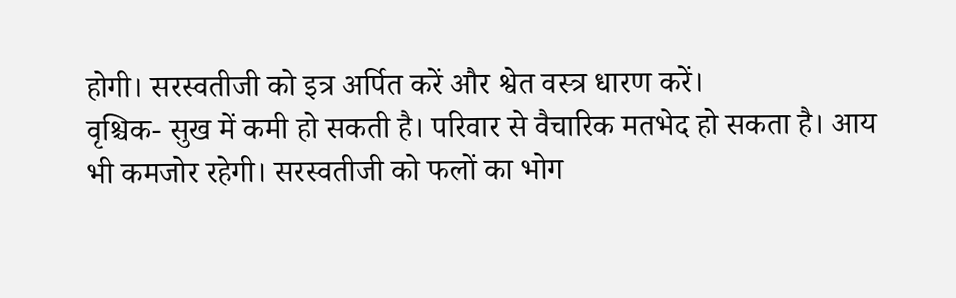होगी। सरस्वतीजी को इत्र अर्पित करें और श्वेत वस्त्र धारण करें।
वृश्चिक- सुख में कमी हो सकती है। परिवार से वैचारिक मतभेद हो सकता है। आय भी कमजोर रहेगी। सरस्वतीजी को फलों का भोग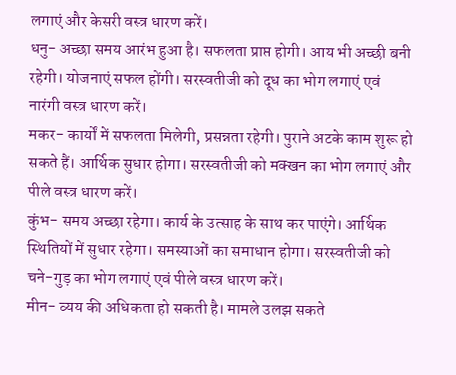लगाएं और केसरी वस्त्र धारण करें।
धनु- अच्छा समय आरंभ हुआ है। सफलता प्राप्त होगी। आय भी अच्छी बनी रहेगी। योजनाएं सफल होंगी। सरस्वतीजी को दूध का भोग लगाएं एवं नारंगी वस्त्र धारण करें।
मकर- कार्यों में सफलता मिलेगी, प्रसन्नता रहेगी। पुराने अटके काम शुरू हो सकते हैं। आर्थिक सुधार होगा। सरस्वतीजी को मक्खन का भोग लगाएं और पीले वस्त्र धारण करें।
कुंभ- समय अच्छा रहेगा। कार्य के उत्साह के साथ कर पाएंगे। आर्थिक स्थितियों में सुधार रहेगा। समस्याओं का समाधान होगा। सरस्वतीजी को चने-गुड़ का भोग लगाएं एवं पीले वस्त्र धारण करें।
मीन- व्यय की अधिकता हो सकती है। मामले उलझ सकते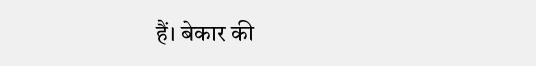हैं। बेकार की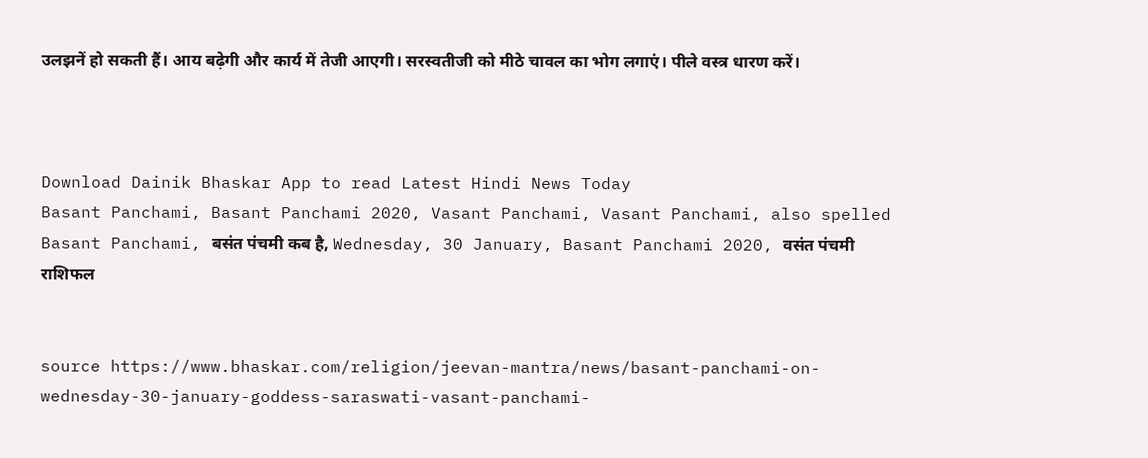उलझनें हो सकती हैं। आय बढ़ेगी और कार्य में तेजी आएगी। सरस्वतीजी को मीठे चावल का भोग लगाएं। पीले वस्त्र धारण करें।



Download Dainik Bhaskar App to read Latest Hindi News Today
Basant Panchami, Basant Panchami 2020, Vasant Panchami, Vasant Panchami, also spelled Basant Panchami, बसंत पंचमी कब है, Wednesday, 30 January, Basant Panchami 2020, वसंत पंचमी राशिफल


source https://www.bhaskar.com/religion/jeevan-mantra/news/basant-panchami-on-wednesday-30-january-goddess-saraswati-vasant-panchami-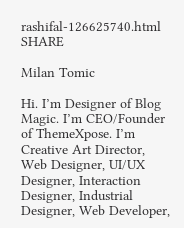rashifal-126625740.html
SHARE

Milan Tomic

Hi. I’m Designer of Blog Magic. I’m CEO/Founder of ThemeXpose. I’m Creative Art Director, Web Designer, UI/UX Designer, Interaction Designer, Industrial Designer, Web Developer,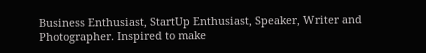Business Enthusiast, StartUp Enthusiast, Speaker, Writer and Photographer. Inspired to make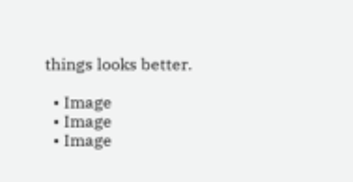things looks better.

  • Image
  • Image
  • Image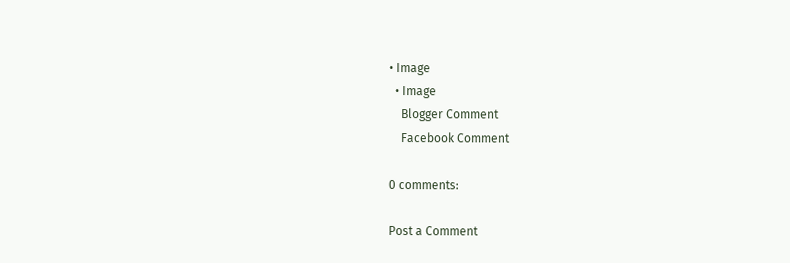• Image
  • Image
    Blogger Comment
    Facebook Comment

0 comments:

Post a Comment